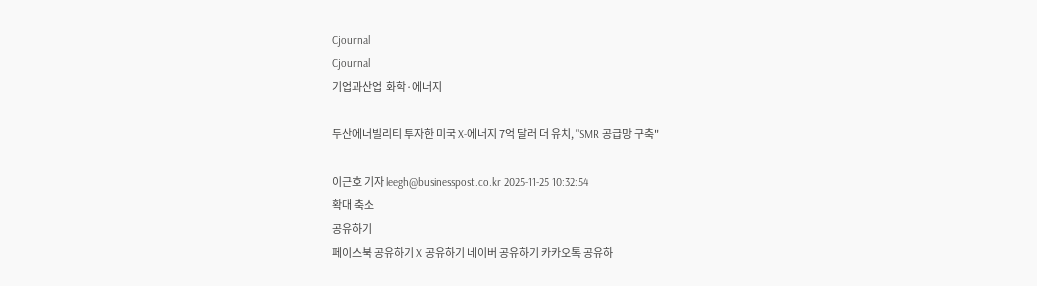Cjournal
Cjournal
기업과산업  화학·에너지

두산에너빌리티 투자한 미국 X-에너지 7억 달러 더 유치, "SMR 공급망 구축"

이근호 기자 leegh@businesspost.co.kr 2025-11-25 10:32:54
확대 축소
공유하기
페이스북 공유하기 X 공유하기 네이버 공유하기 카카오톡 공유하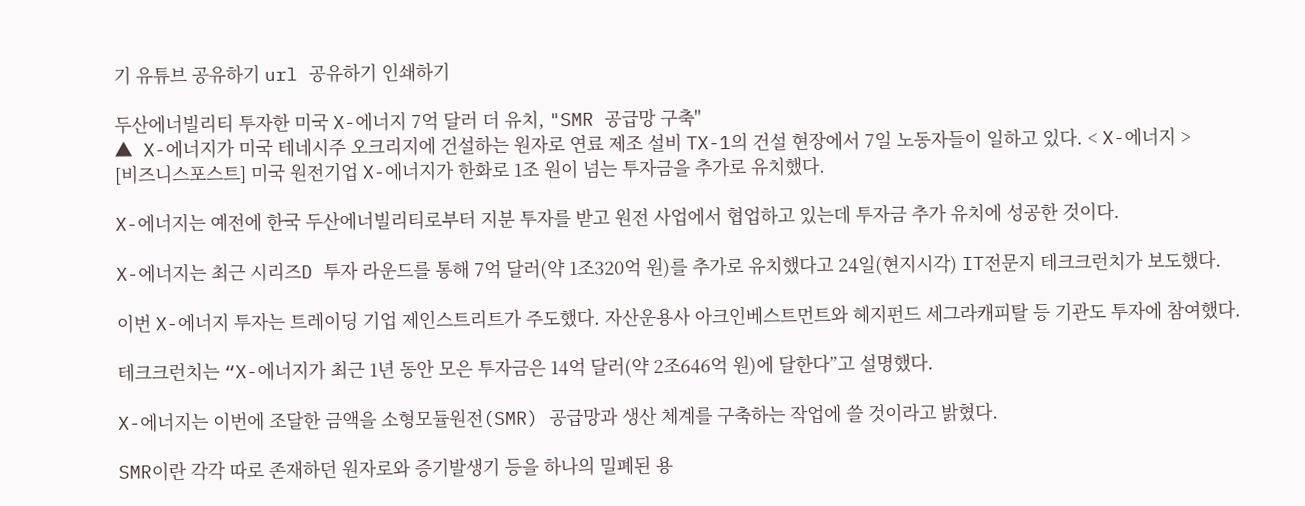기 유튜브 공유하기 url 공유하기 인쇄하기

두산에너빌리티 투자한 미국 X-에너지 7억 달러 더 유치, "SMR 공급망 구축"
▲ X-에너지가 미국 테네시주 오크리지에 건설하는 원자로 연료 제조 설비 TX-1의 건설 현장에서 7일 노동자들이 일하고 있다. < X-에너지 >
[비즈니스포스트] 미국 원전기업 X-에너지가 한화로 1조 원이 넘는 투자금을 추가로 유치했다.

X-에너지는 예전에 한국 두산에너빌리티로부터 지분 투자를 받고 원전 사업에서 협업하고 있는데 투자금 추가 유치에 성공한 것이다.

X-에너지는 최근 시리즈D 투자 라운드를 통해 7억 달러(약 1조320억 원)를 추가로 유치했다고 24일(현지시각) IT전문지 테크크런치가 보도했다.

이번 X-에너지 투자는 트레이딩 기업 제인스트리트가 주도했다. 자산운용사 아크인베스트먼트와 헤지펀드 세그라캐피탈 등 기관도 투자에 참여했다.

테크크런치는 “X-에너지가 최근 1년 동안 모은 투자금은 14억 달러(약 2조646억 원)에 달한다”고 설명했다.

X-에너지는 이번에 조달한 금액을 소형모듈원전(SMR) 공급망과 생산 체계를 구축하는 작업에 쓸 것이라고 밝혔다.

SMR이란 각각 따로 존재하던 원자로와 증기발생기 등을 하나의 밀폐된 용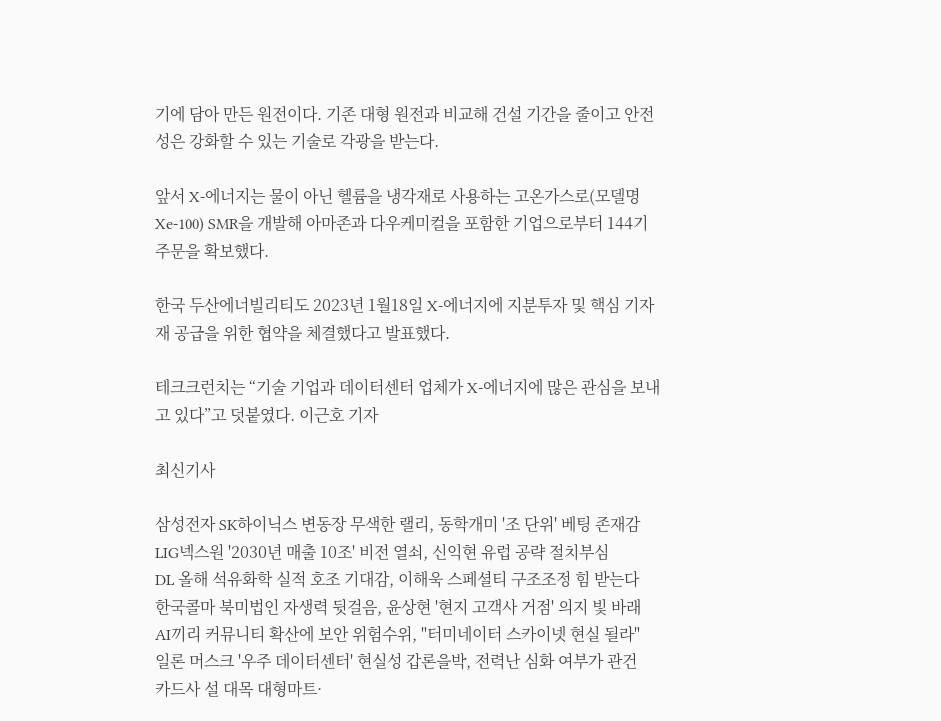기에 담아 만든 원전이다. 기존 대형 원전과 비교해 건설 기간을 줄이고 안전성은 강화할 수 있는 기술로 각광을 받는다.

앞서 X-에너지는 물이 아닌 헬륨을 냉각재로 사용하는 고온가스로(모델명 Xe-100) SMR을 개발해 아마존과 다우케미컬을 포함한 기업으로부터 144기 주문을 확보했다.

한국 두산에너빌리티도 2023년 1월18일 X-에너지에 지분투자 및 핵심 기자재 공급을 위한 협약을 체결했다고 발표했다.

테크크런치는 “기술 기업과 데이터센터 업체가 X-에너지에 많은 관심을 보내고 있다”고 덧붙였다. 이근호 기자

최신기사

삼성전자 SK하이닉스 변동장 무색한 랠리, 동학개미 '조 단위' 베팅 존재감
LIG넥스원 '2030년 매출 10조' 비전 열쇠, 신익현 유럽 공략 절치부심
DL 올해 석유화학 실적 호조 기대감, 이해욱 스페셜티 구조조정 힘 받는다
한국콜마 북미법인 자생력 뒷걸음, 윤상현 '현지 고객사 거점' 의지 빛 바래
AI끼리 커뮤니티 확산에 보안 위험수위, "터미네이터 스카이넷 현실 될라"
일론 머스크 '우주 데이터센터' 현실성 갑론을박, 전력난 심화 여부가 관건
카드사 설 대목 대형마트·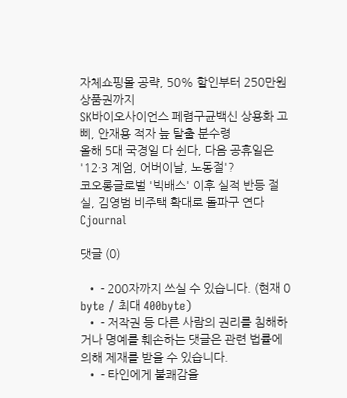자체쇼핑몰 공략, 50% 할인부터 250만원 상품권까지
SK바이오사이언스 페렴구균백신 상용화 고삐, 안재용 적자 늪 탈출 분수령
올해 5대 국경일 다 쉰다, 다음 공휴일은 '12·3 계엄, 어버이날, 노동절'?
코오롱글로벌 '빅배스' 이후 실적 반등 절실, 김영범 비주택 확대로 돌파구 연다
Cjournal

댓글 (0)

  • - 200자까지 쓰실 수 있습니다. (현재 0 byte / 최대 400byte)
  • - 저작권 등 다른 사람의 권리를 침해하거나 명예를 훼손하는 댓글은 관련 법률에 의해 제재를 받을 수 있습니다.
  • - 타인에게 불쾌감을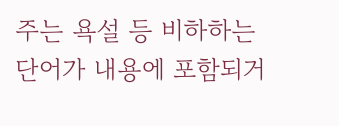주는 욕설 등 비하하는 단어가 내용에 포함되거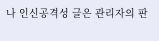나 인신공격성 글은 관리자의 판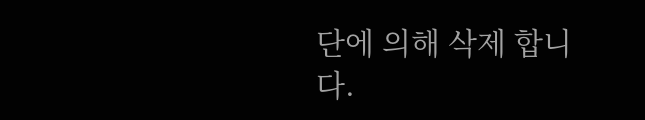단에 의해 삭제 합니다.